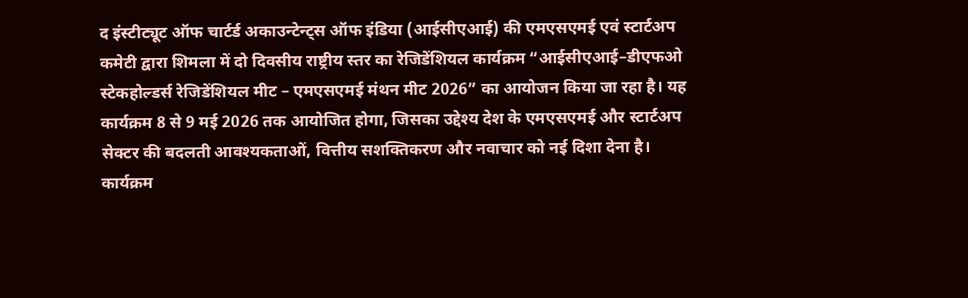द इंस्टीट्यूट ऑफ चार्टर्ड अकाउन्टेन्ट्स ऑफ इंडिया (आईसीएआई) की एमएसएमई एवं स्टार्टअप कमेटी द्वारा शिमला में दो दिवसीय राष्ट्रीय स्तर का रेजिडेंशियल कार्यक्रम “आईसीएआई–डीएफओ स्टेकहोल्डर्स रेजिडेंशियल मीट – एमएसएमई मंथन मीट 2026” का आयोजन किया जा रहा है। यह कार्यक्रम 8 से 9 मई 2026 तक आयोजित होगा, जिसका उद्देश्य देश के एमएसएमई और स्टार्टअप सेक्टर की बदलती आवश्यकताओं, वित्तीय सशक्तिकरण और नवाचार को नई दिशा देना है।
कार्यक्रम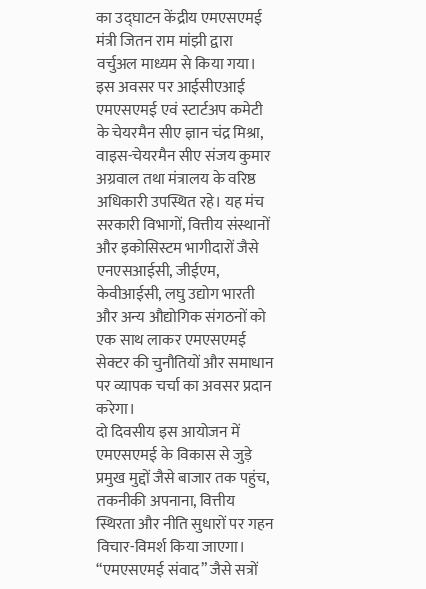का उद्घाटन केंद्रीय एमएसएमई मंत्री जितन राम मांझी द्वारा वर्चुअल माध्यम से किया गया। इस अवसर पर आईसीएआई एमएसएमई एवं स्टार्टअप कमेटी के चेयरमैन सीए ज्ञान चंद्र मिश्रा, वाइस-चेयरमैन सीए संजय कुमार अग्रवाल तथा मंत्रालय के वरिष्ठ अधिकारी उपस्थित रहे। यह मंच सरकारी विभागों, वित्तीय संस्थानों और इकोसिस्टम भागीदारों जैसे एनएसआईसी, जीईएम, केवीआईसी, लघु उद्योग भारती और अन्य औद्योगिक संगठनों को एक साथ लाकर एमएसएमई सेक्टर की चुनौतियों और समाधान पर व्यापक चर्चा का अवसर प्रदान करेगा।
दो दिवसीय इस आयोजन में एमएसएमई के विकास से जुड़े प्रमुख मुद्दों जैसे बाजार तक पहुंच, तकनीकी अपनाना, वित्तीय स्थिरता और नीति सुधारों पर गहन विचार-विमर्श किया जाएगा। “एमएसएमई संवाद” जैसे सत्रों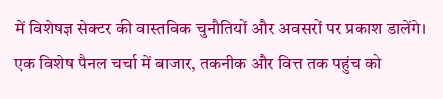में विशेषज्ञ सेक्टर की वास्तविक चुनौतियों और अवसरों पर प्रकाश डालेंगे। एक विशेष पैनल चर्चा में बाजार, तकनीक और वित्त तक पहुंच को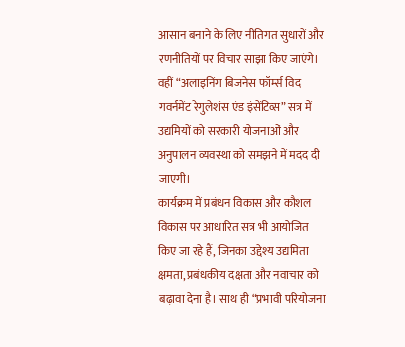आसान बनाने के लिए नीतिगत सुधारों और रणनीतियों पर विचार साझा किए जाएंगे। वहीं “अलाइनिंग बिजनेस फॉर्म्स विद गवर्नमेंट रेगुलेशंस एंड इंसेंटिव्स” सत्र में उद्यमियों को सरकारी योजनाओं और अनुपालन व्यवस्था को समझने में मदद दी जाएगी।
कार्यक्रम में प्रबंधन विकास और कौशल विकास पर आधारित सत्र भी आयोजित किए जा रहे हैं, जिनका उद्देश्य उद्यमिता क्षमता, प्रबंधकीय दक्षता और नवाचार को बढ़ावा देना है। साथ ही “प्रभावी परियोजना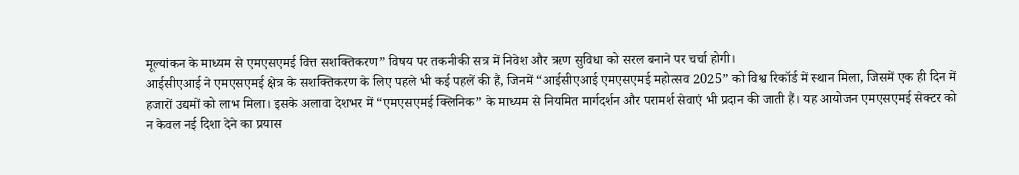मूल्यांकन के माध्यम से एमएसएमई वित्त सशक्तिकरण” विषय पर तकनीकी सत्र में निवेश और ऋण सुविधा को सरल बनाने पर चर्चा होगी।
आईसीएआई ने एमएसएमई क्षेत्र के सशक्तिकरण के लिए पहले भी कई पहलें की हैं, जिनमें “आईसीएआई एमएसएमई महोत्सव 2025” को विश्व रिकॉर्ड में स्थान मिला, जिसमें एक ही दिन में हजारों उद्यमों को लाभ मिला। इसके अलावा देशभर में “एमएसएमई क्लिनिक” के माध्यम से नियमित मार्गदर्शन और परामर्श सेवाएं भी प्रदान की जाती हैं। यह आयोजन एमएसएमई सेक्टर को न केवल नई दिशा देने का प्रयास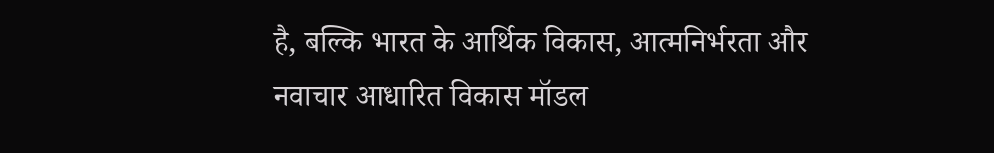है, बल्कि भारत के आर्थिक विकास, आत्मनिर्भरता और नवाचार आधारित विकास मॉडल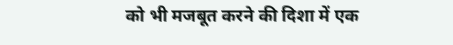को भी मजबूत करने की दिशा में एक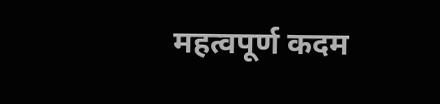महत्वपूर्ण कदम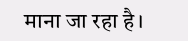माना जा रहा है।